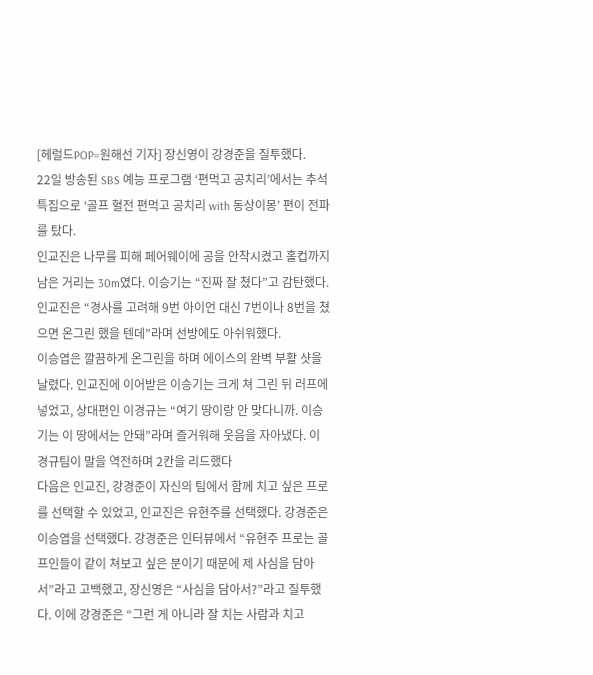[헤럴드POP=원해선 기자] 장신영이 강경준을 질투했다.
22일 방송된 SBS 예능 프로그램 ‘편먹고 공치리’에서는 추석 특집으로 ‘골프 혈전 편먹고 공치리 with 동상이몽’ 편이 전파를 탔다.
인교진은 나무를 피해 페어웨이에 공을 안착시켰고 홀컵까지 남은 거리는 30m였다. 이승기는 “진짜 잘 쳤다”고 감탄했다. 인교진은 “경사를 고려해 9번 아이언 대신 7번이나 8번을 쳤으면 온그린 했을 텐데”라며 선방에도 아쉬워했다.
이승엽은 깔끔하게 온그린을 하며 에이스의 완벽 부활 샷을 날렸다. 인교진에 이어받은 이승기는 크게 쳐 그린 뒤 러프에 넣었고, 상대편인 이경규는 “여기 땅이랑 안 맞다니까. 이승기는 이 땅에서는 안돼”라며 즐거워해 웃음을 자아냈다. 이경규팀이 말을 역전하며 2칸을 리드했다
다음은 인교진, 강경준이 자신의 팀에서 함께 치고 싶은 프로를 선택할 수 있었고, 인교진은 유현주를 선택했다. 강경준은 이승엽을 선택했다. 강경준은 인터뷰에서 “유현주 프로는 골프인들이 같이 쳐보고 싶은 분이기 때문에 제 사심을 담아서”라고 고백했고, 장신영은 “사심을 담아서?”라고 질투했다. 이에 강경준은 “그런 게 아니라 잘 치는 사람과 치고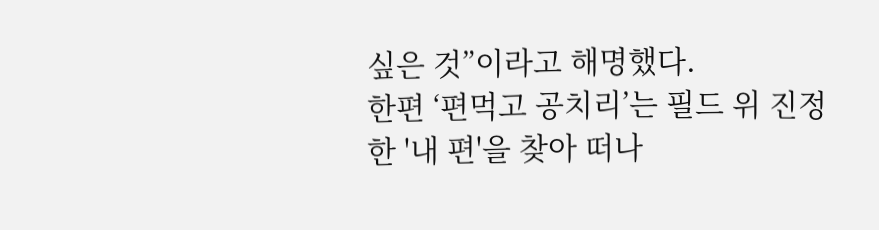싶은 것”이라고 해명했다.
한편 ‘편먹고 공치리’는 필드 위 진정한 '내 편'을 찾아 떠나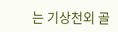는 기상천외 골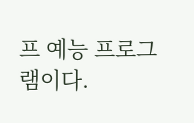프 예능 프로그램이다.